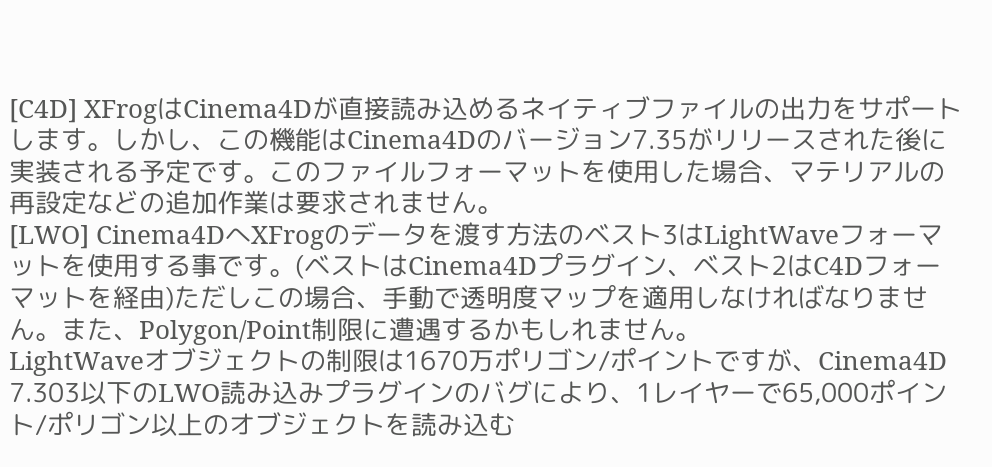[C4D] XFrogはCinema4Dが直接読み込めるネイティブファイルの出力をサポートします。しかし、この機能はCinema4Dのバージョン7.35がリリースされた後に実装される予定です。このファイルフォーマットを使用した場合、マテリアルの再設定などの追加作業は要求されません。
[LWO] Cinema4DへXFrogのデータを渡す方法のベスト3はLightWaveフォーマットを使用する事です。(ベストはCinema4Dプラグイン、ベスト2はC4Dフォーマットを経由)ただしこの場合、手動で透明度マップを適用しなければなりません。また、Polygon/Point制限に遭遇するかもしれません。
LightWaveオブジェクトの制限は1670万ポリゴン/ポイントですが、Cinema4D 7.303以下のLWO読み込みプラグインのバグにより、1レイヤーで65,000ポイント/ポリゴン以上のオブジェクトを読み込む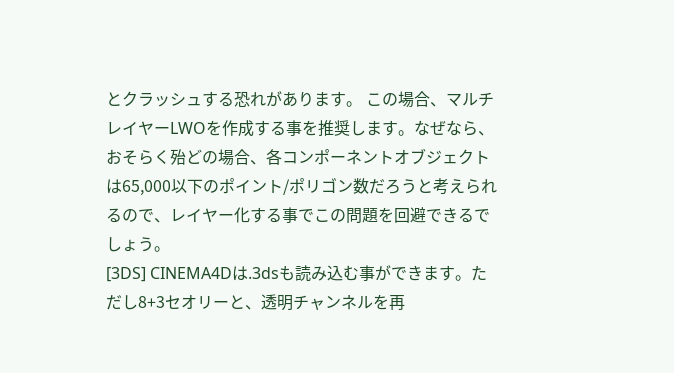とクラッシュする恐れがあります。 この場合、マルチレイヤーLWOを作成する事を推奨します。なぜなら、おそらく殆どの場合、各コンポーネントオブジェクトは65,000以下のポイント/ポリゴン数だろうと考えられるので、レイヤー化する事でこの問題を回避できるでしょう。
[3DS] CINEMA4Dは.3dsも読み込む事ができます。ただし8+3セオリーと、透明チャンネルを再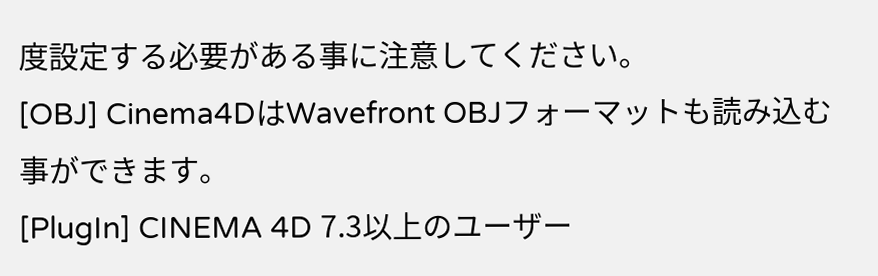度設定する必要がある事に注意してください。
[OBJ] Cinema4DはWavefront OBJフォーマットも読み込む事ができます。
[PlugIn] CINEMA 4D 7.3以上のユーザー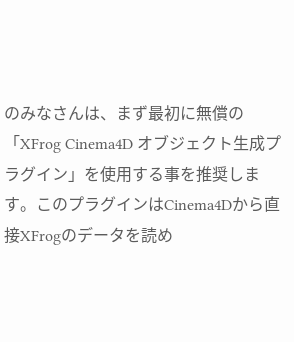のみなさんは、まず最初に無償の「XFrog Cinema4D オブジェクト生成プラグイン」を使用する事を推奨します。このプラグインはCinema4Dから直接XFrogのデータを読め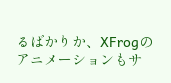るばかりか、XFrogのアニメーションもサ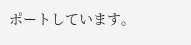ポートしています。